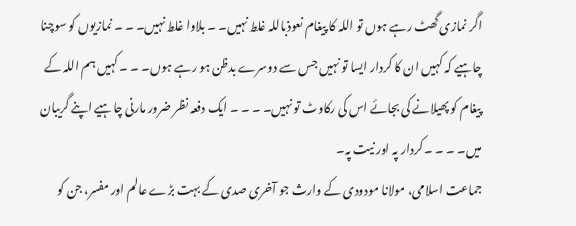اگر نمازی گھٹ رہے ہوں تو اللہ کا پیغام نعوذباللہ غلط نہیں۔ ۔ بلاوا غلط نہیں۔ ۔ ۔ نمازیوں کو سوچنا چاہیے کہ کہیں ان کا کردار ایسا تو نہیں جس سے دوسرے بدظن ہو رہے ہوں۔ ۔ ۔ کہیں ہم اللہ کے پیغام کو پھیلانے کی بجائے اس کی رکاوٹ تو نہیں۔ ۔ ۔ ۔ ایک دفعہ نظر ضرور مارنی چاہیے اپنے گریبان میں۔ ۔ ۔ ۔ کردار پہ اور نیت پہ۔
جماعت اسلامی، مولانا مودودی کے وارث جو آخری صدی کے بہت بڑے عالم اور مفسر، جن کو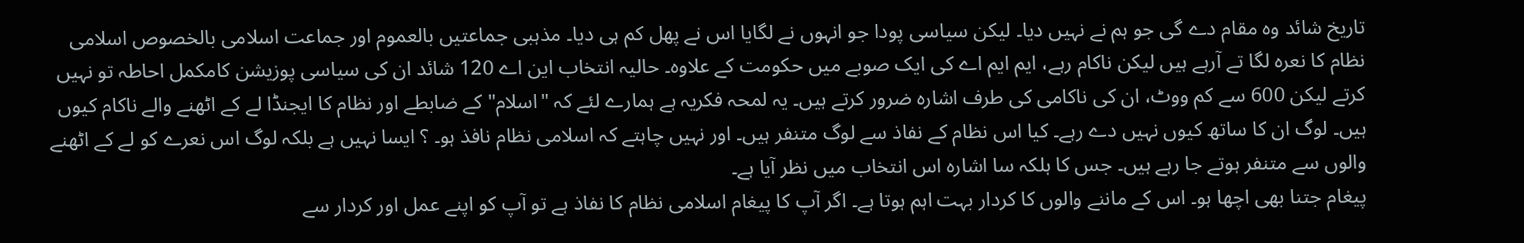تاریخ شائد وہ مقام دے گی جو ہم نے نہیں دیا۔ لیکن سیاسی پودا جو انہوں نے لگایا اس نے پھل کم ہی دیا۔ مذہبی جماعتیں بالعموم اور جماعت اسلامی بالخصوص اسلامی نظام کا نعرہ لگا تے آرہے ہیں لیکن ناکام رہے، ایم ایم اے کی ایک صوبے میں حکومت کے علاوہ۔ حالیہ انتخاب این اے 120 شائد ان کی سیاسی پوزیشن کامکمل احاطہ تو نہیں کرتے لیکن 600 سے کم ووٹ، ان کی ناکامی کی طرف اشارہ ضرور کرتے ہیں۔ یہ لمحہ فکریہ ہے ہمارے لئے کہ "اسلام" کے ضابطے اور نظام کا ایجنڈا لے کے اٹھنے والے ناکام کیوں ہیں۔ لوگ ان کا ساتھ کیوں نہیں دے رہے۔ کیا اس نظام کے نفاذ سے لوگ متنفر ہیں۔ اور نہیں چاہتے کہ اسلامی نظام نافذ ہو۔ ؟ ایسا نہیں ہے بلکہ لوگ اس نعرے کو لے کے اٹھنے والوں سے متنفر ہوتے جا رہے ہیں۔ جس کا ہلکہ سا اشارہ اس انتخاب میں نظر آیا ہے۔
پیغام جتنا بھی اچھا ہو۔ اس کے ماننے والوں کا کردار بہت اہم ہوتا ہے۔ اگر آپ کا پیغام اسلامی نظام کا نفاذ ہے تو آپ کو اپنے عمل اور کردار سے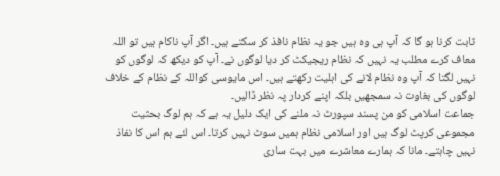ثابت کرنا ہو گا کہ آپ ہی وہ ہیں جو یہ نظام نافذ کر سکتے ہیں۔ اگر آپ ناکام ہیں تو اللہ معاف کرے مطلب یہ نہیں کہ نظام ریجیکٹ کر دیا لوگوں نے۔ آپ کو دیکھ کہ لوگوں کو نہیں لگتا کہ آپ وہ نظام لانے کی اہلیت رکھتے ہیں۔ اس مایوسی کواللہ کے نظام کے خلاف لوگوں کی بغاوت نہ سمجھیں بلکہ اپنے کردار پہ نظر ڈالیں۔
جماعت اسلامی کو من پسند سپورٹ نہ ملنے کی ایک دلیل یہ ہے کہ ہم لوگ بحثیت مجموعی کرپٹ لوگ ہیں اور اسلامی نظام ہمیں سوٹ نہیں کرتا۔ اس لئے ہم اس کا نفاذ نہیں چاہتے۔ مانا کہ ہمارے معاشرے میں بہت ساری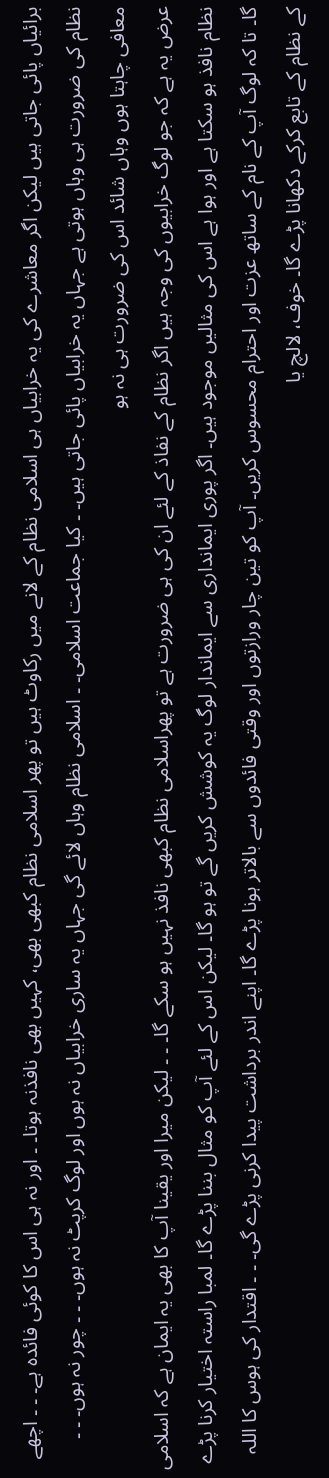برائیاں پائی جاتی ہیں لیکن اگر معاشرے کی یہ خرابیاں ہی اسلامی نظام کے لانے میں رکاوٹ ہیں تو پھر اسلامی نظام کبھی بھی، کہیں بھی نافذنہ ہوتا۔ ۔ اور نہ ہی اس کا کوئی فائدہ ہے۔ ۔ ۔ اچھے نظام کی ضرورت ہی وہاں ہوتی ہے جہاں یہ خرابیاں پائی جاتی ہیں۔ ۔ کیا جماعت اسلامی۔ ۔ اسلامی نظام وہاں لائے گی جہاں یہ ساری خرابیاں نہ ہوں اور لوگ کرپٹ نہ ہوں۔ ۔ ۔ چور نہ ہوں۔ ۔ ۔ معافی چاہتا ہوں وہاں شائد اس کی ضرورت ہی نہ ہو
عرض یہ ہے کہ جو لوگ خرابیوں کی وجہ ہیں اگر نظام کے نفاذ کے لئے ان کی ہی ضرورت ہے تو پھراسلامی نظام کبھی نافذ نہیں ہو سکے گا۔ ۔ ۔ لیکن میرا اور یقینا آپ کا بھی یہ ایمان ہے کہ اسلامی نظام نافذ ہو سکتا ہے اور ہوا ہے اس کی مثالیں موجود ہیں۔ اگر پوری ایمانداری سے ایماندار لوگ یہ کوشش کریں گے تو ہو گا۔ لیکن اس کے لئے آپ کو مثال بننا پڑے گا۔ لمبا راستہ اختیار کرنا پڑے گا۔ تا کہ لوگ آپ کے نام کے ساتھ عزت اور احترام محسوس کریں۔ آپ کو تین چار ورازتوں اور وقتی فائدوں سے بالاتر ہونا پڑے گا۔ اپنے اندر برداشت پیدا کرنی پڑے گی۔ ۔ ۔ اقتدار کی ہوس کا اللہ کے نظام کے تابع کرکے دکھانا پڑے گا۔ خوف، لالچ یا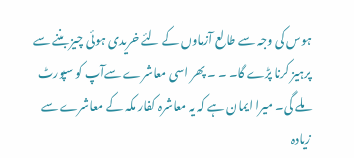ہوس کی وجہ سے طالع آزماوں کے لئے خریدی ہوئی چیز بننے سے پرہیز کرنا پڑے گا۔ ۔ ۔ پھر اسی معاشرے سےآپ کو سپورٹ ملے گی۔ میرا ایمان ہے کہ یہ معاشرہ کفار مکہ کے معاشرے سے زیادہ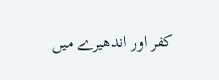کفر اور اندھیرے میں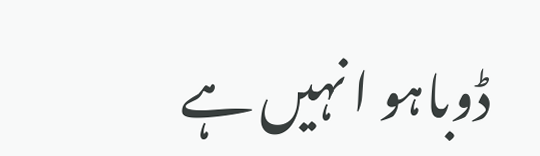ڈوباہو ا نہیں ہے